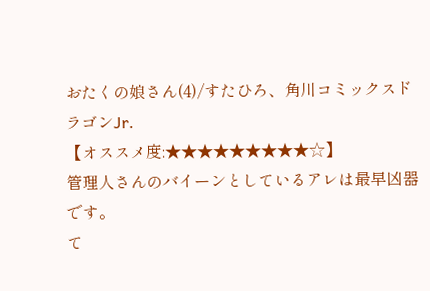おたくの娘さん(4)/すたひろ、角川コミックスドラゴンJr.
【オススメ度:★★★★★★★★★☆】
管理人さんのバイーンとしているアレは最早凶器です。
て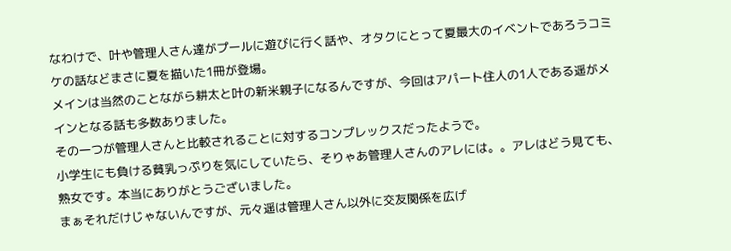なわけで、叶や管理人さん達がプールに遊びに行く話や、オタクにとって夏最大のイベントであろうコミケの話などまさに夏を描いた1冊が登場。
メインは当然のことながら耕太と叶の新米親子になるんですが、今回はアパート住人の1人である遥がメインとなる話も多数ありました。
その一つが管理人さんと比較されることに対するコンプレックスだったようで。
小学生にも負ける貧乳っぷりを気にしていたら、そりゃあ管理人さんのアレには。。アレはどう見ても、熟女です。本当にありがとうございました。
まぁそれだけじゃないんですが、元々遥は管理人さん以外に交友関係を広げ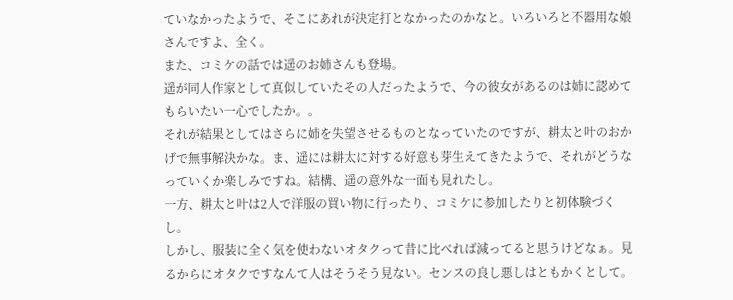ていなかったようで、そこにあれが決定打となかったのかなと。いろいろと不器用な娘さんですよ、全く。
また、コミケの話では遥のお姉さんも登場。
遥が同人作家として真似していたその人だったようで、今の彼女があるのは姉に認めてもらいたい一心でしたか。。
それが結果としてはさらに姉を失望させるものとなっていたのですが、耕太と叶のおかげで無事解決かな。ま、遥には耕太に対する好意も芽生えてきたようで、それがどうなっていくか楽しみですね。結構、遥の意外な一面も見れたし。
一方、耕太と叶は2人で洋服の買い物に行ったり、コミケに参加したりと初体験づくし。
しかし、服装に全く気を使わないオタクって昔に比べれば減ってると思うけどなぁ。見るからにオタクですなんて人はそうそう見ない。センスの良し悪しはともかくとして。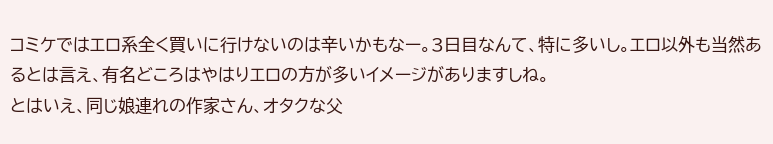コミケではエロ系全く買いに行けないのは辛いかもなー。3日目なんて、特に多いし。エロ以外も当然あるとは言え、有名どころはやはりエロの方が多いイメージがありますしね。
とはいえ、同じ娘連れの作家さん、オタクな父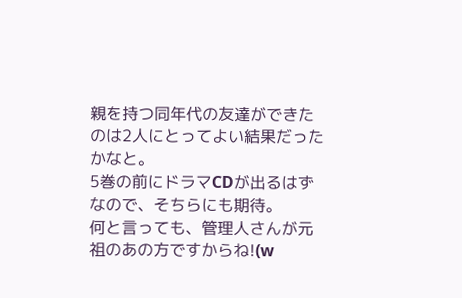親を持つ同年代の友達ができたのは2人にとってよい結果だったかなと。
5巻の前にドラマCDが出るはずなので、そちらにも期待。
何と言っても、管理人さんが元祖のあの方ですからね!(w